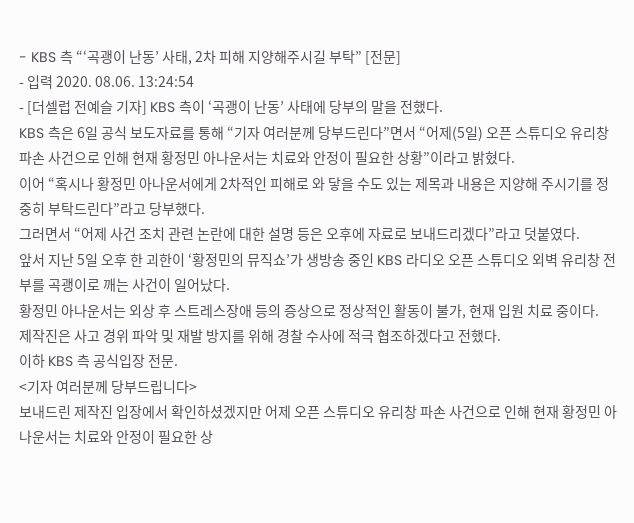- KBS 측 “‘곡괭이 난동’ 사태, 2차 피해 지양해주시길 부탁” [전문]
- 입력 2020. 08.06. 13:24:54
- [더셀럽 전예슬 기자] KBS 측이 ‘곡괭이 난동’ 사태에 당부의 말을 전했다.
KBS 측은 6일 공식 보도자료를 통해 “기자 여러분께 당부드린다”면서 “어제(5일) 오픈 스튜디오 유리창 파손 사건으로 인해 현재 황정민 아나운서는 치료와 안정이 필요한 상황”이라고 밝혔다.
이어 “혹시나 황정민 아나운서에게 2차적인 피해로 와 닿을 수도 있는 제목과 내용은 지양해 주시기를 정중히 부탁드린다”라고 당부했다.
그러면서 “어제 사건 조치 관련 논란에 대한 설명 등은 오후에 자료로 보내드리겠다”라고 덧붙였다.
앞서 지난 5일 오후 한 괴한이 ‘황정민의 뮤직쇼’가 생방송 중인 KBS 라디오 오픈 스튜디오 외벽 유리창 전부를 곡괭이로 깨는 사건이 일어났다.
황정민 아나운서는 외상 후 스트레스장애 등의 증상으로 정상적인 활동이 불가, 현재 입원 치료 중이다.
제작진은 사고 경위 파악 및 재발 방지를 위해 경찰 수사에 적극 협조하겠다고 전했다.
이하 KBS 측 공식입장 전문.
<기자 여러분께 당부드립니다>
보내드린 제작진 입장에서 확인하셨겠지만 어제 오픈 스튜디오 유리창 파손 사건으로 인해 현재 황정민 아나운서는 치료와 안정이 필요한 상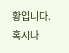황입니다.
혹시나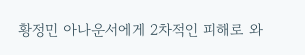황정민 아나운서에게 2차적인 피해로 와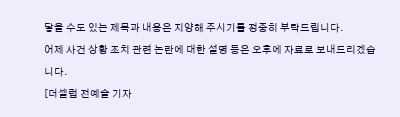닿을 수도 있는 제목과 내용은 지양해 주시기를 정중히 부탁드립니다.
어제 사건 상황 조치 관련 논란에 대한 설명 등은 오후에 자료로 보내드리겠습니다.
[더셀럽 전예슬 기자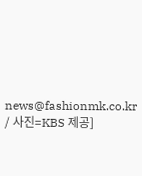news@fashionmk.co.kr / 사진=KBS 제공]